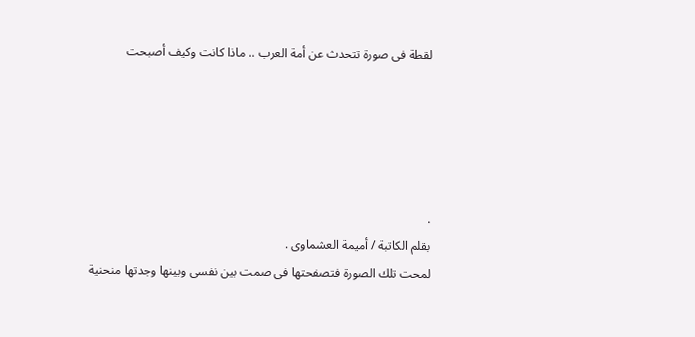لقطة فى صورة تتحدث عن أمة العرب .. ماذا كانت وكيف أصبحت





.
بقلم الكاتبة / أميمة العشماوى .
لمحت تلك الصورة فتصفحتها فى صمت بين نفسى وبينها وجدتها منحنية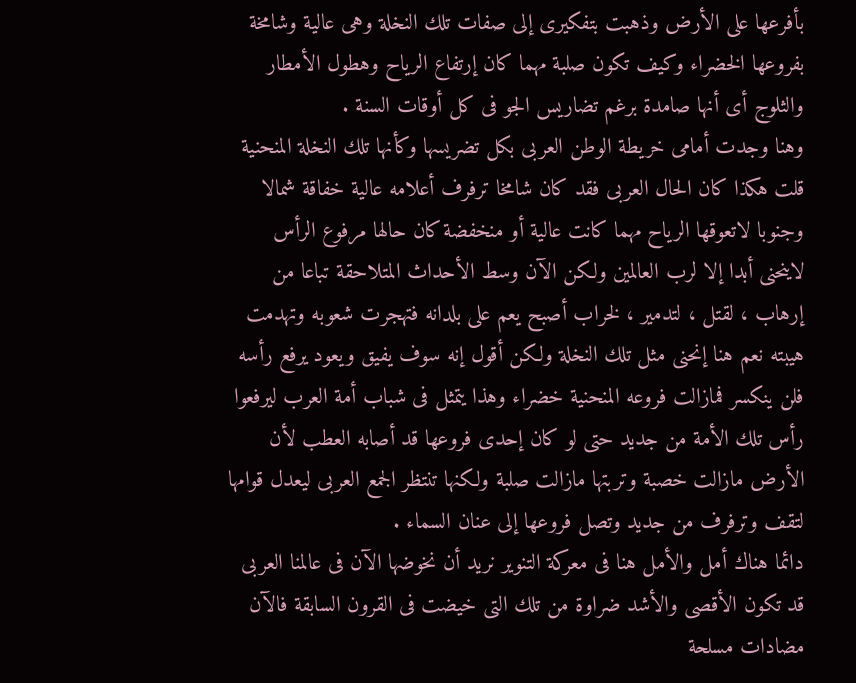بأفرعها على الأرض وذهبت بتفكيرى إلى صفات تلك النخلة وهى عالية وشامخة بفروعها الخضراء وكيف تكون صلبة مهما كان إرتفاع الرياح وهطول الأمطار والثلوج أى أنها صامدة برغم تضاريس الجو فى كل أوقات السنة .
وهنا وجدت أمامى خريطة الوطن العربى بكل تضريسها وكأنها تلك النخلة المنحنية قلت هكذا كان الحال العربى فقد كان شامخا ترفرف أعلامه عالية خفاقة شمالا وجنوبا لاتعوقها الرياح مهما كانت عالية أو منخفضة كان حالها مرفوع الرأس لاينحنى أبدا إلا لرب العالمين ولكن الآن وسط الأحداث المتلاحقة تباعا من إرهاب ، لقتل ، لتدمير ، لخراب أصبح يعم على بلدانه فتهجرت شعوبه وتهدمت هيبته نعم هنا إنحنى مثل تلك النخلة ولكن أقول إنه سوف يفيق ويعود يرفع رأسه فلن ينكسر فمازالت فروعه المنحنية خضراء وهذا يتمثل فى شباب أمة العرب ليرفعوا رأس تلك الأمة من جديد حتى لو كان إحدى فروعها قد أصابه العطب لأن الأرض مازالت خصبة وتربتها مازالت صلبة ولكنها تنتظر الجمع العربى ليعدل قوامها لتقف وترفرف من جديد وتصل فروعها إلى عنان السماء .
دائما هناك أمل والأمل هنا فى معركة التنوير نريد أن نخوضها الآن فى عالمنا العربى قد تكون الأقصى والأشد ضراوة من تلك التى خيضت فى القرون السابقة فالآن مضادات مسلحة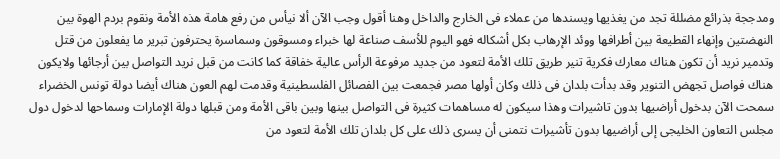ومدججة بذرائع مضللة تجد من يغذيها ويسندها من عملاء فى الخارج والداخل وهنا أقول وجب الآن ألا نيأس من رفع هامة هذه الأمة ونقوم بردم الهوة بين النهضتين وإنهاء القطيعة بين أطرافها ووئد الإرهاب بكل أشكاله فهو اليوم للأسف صناعة لها خبراء ومسوقون وسماسرة يحترفون تبرير ما يفعلون من قتل وتدمير نريد أن تكون هناك معارك فكرية تنير طريق تلك الأمة لتعود من جديد مرفوعة الرأس عالية خفاقة كما كانت من قبل نريد التواصل بين أرجائها ولايكون هناك فواصل تجهض التنوير وقد بدأت بلدان فى ذلك وكان أولها مصر فجمعت بين الفصائل الفلسطينية وقدمت لهم العون هناك أيضا دولة تونس الخضراء سمحت الآن بدخول أراضيها بدون تاشيرات وهذا سيكون له مساهمات كثيرة فى التواصل بينها وبين باقى الأمة ومن قبلها دولة الإمارات وسماحها لدخول دول مجلس التعاون الخليجى إلى أراضيها بدون تأشيرات نتمنى أن يسرى ذلك على كل بلدان تلك الأمة لتعود من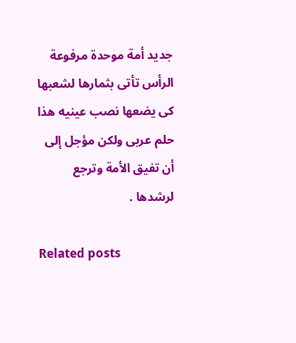جديد أمة موحدة مرفوعة الرأس تأتى بثمارها لشعبها كى يضعها نصب عينيه هذا حلم عربى ولكن مؤجل إلى أن تفيق الأمة وترجع لرشدها .

Related posts